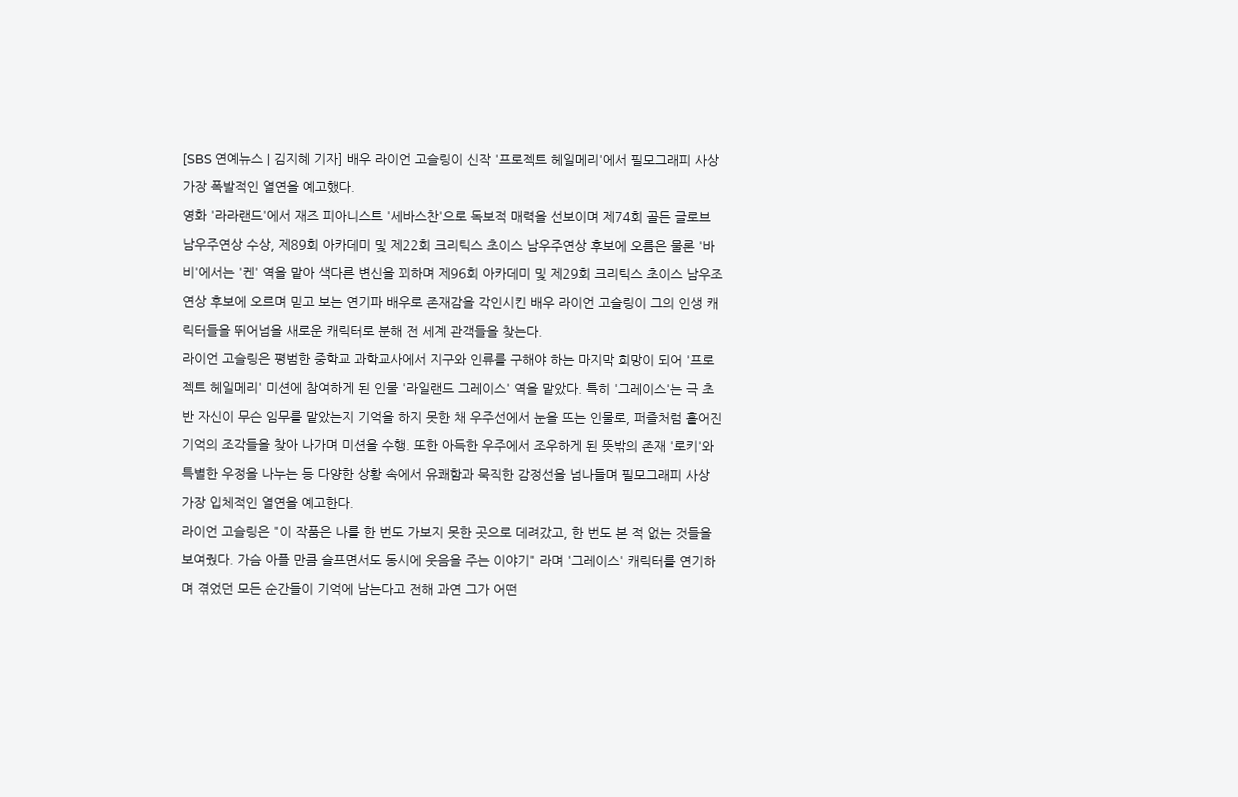[SBS 연예뉴스 | 김지혜 기자] 배우 라이언 고슬링이 신작 '프로젝트 헤일메리'에서 필모그래피 사상 가장 폭발적인 열연을 예고했다.
영화 '라라랜드'에서 재즈 피아니스트 '세바스찬'으로 독보적 매력을 선보이며 제74회 골든 글로브 남우주연상 수상, 제89회 아카데미 및 제22회 크리틱스 초이스 남우주연상 후보에 오름은 물론 '바비'에서는 '켄' 역을 맡아 색다른 변신을 꾀하며 제96회 아카데미 및 제29회 크리틱스 초이스 남우조연상 후보에 오르며 믿고 보는 연기파 배우로 존재감을 각인시킨 배우 라이언 고슬링이 그의 인생 캐릭터들을 뛰어넘을 새로운 캐릭터로 분해 전 세계 관객들을 찾는다.
라이언 고슬링은 평범한 중학교 과학교사에서 지구와 인류를 구해야 하는 마지막 희망이 되어 '프로젝트 헤일메리' 미션에 참여하게 된 인물 '라일랜드 그레이스' 역을 맡았다. 특히 '그레이스'는 극 초반 자신이 무슨 임무를 맡았는지 기억을 하지 못한 채 우주선에서 눈을 뜨는 인물로, 퍼즐처럼 흩어진 기억의 조각들을 찾아 나가며 미션을 수행. 또한 아득한 우주에서 조우하게 된 뜻밖의 존재 '로키'와 특별한 우정을 나누는 등 다양한 상황 속에서 유쾌함과 묵직한 감정선을 넘나들며 필모그래피 사상 가장 입체적인 열연을 예고한다.
라이언 고슬링은 "이 작품은 나를 한 번도 가보지 못한 곳으로 데려갔고, 한 번도 본 적 없는 것들을 보여줬다. 가슴 아플 만큼 슬프면서도 동시에 웃음을 주는 이야기" 라며 '그레이스' 캐릭터를 연기하며 겪었던 모든 순간들이 기억에 남는다고 전해 과연 그가 어떤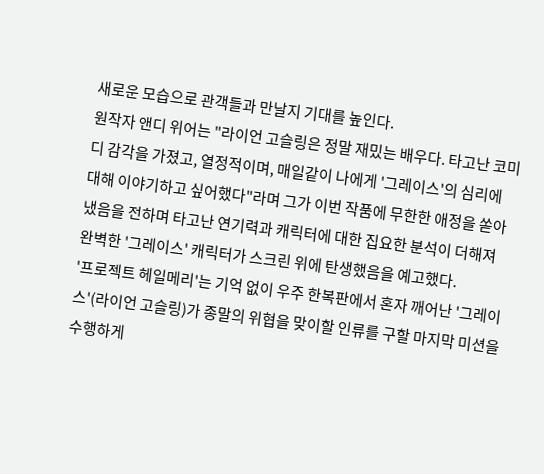새로운 모습으로 관객들과 만날지 기대를 높인다.
원작자 앤디 위어는 "라이언 고슬링은 정말 재밌는 배우다. 타고난 코미디 감각을 가졌고, 열정적이며, 매일같이 나에게 '그레이스'의 심리에 대해 이야기하고 싶어했다"라며 그가 이번 작품에 무한한 애정을 쏟아냈음을 전하며 타고난 연기력과 캐릭터에 대한 집요한 분석이 더해져 완벽한 '그레이스' 캐릭터가 스크린 위에 탄생했음을 예고했다.
'프로젝트 헤일메리'는 기억 없이 우주 한복판에서 혼자 깨어난 '그레이스'(라이언 고슬링)가 종말의 위협을 맞이할 인류를 구할 마지막 미션을 수행하게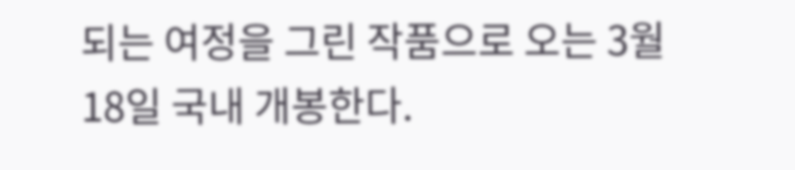되는 여정을 그린 작품으로 오는 3월 18일 국내 개봉한다.